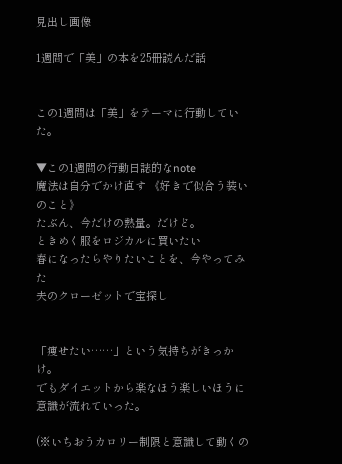見出し画像

1週間で「美」の本を25冊読んだ話


この1週間は「美」をテーマに行動していた。

▼この1週間の行動日誌的なnote
魔法は自分でかけ直す 《好きで似合う装いのこと》
たぶん、今だけの熱量。だけど。
ときめく服をロジカルに買いたい
春になったらやりたいことを、今やってみた
夫のクローゼットで宝探し


「痩せたい……」という気持ちがきっかけ。
でもダイエットから楽なほう楽しいほうに意識が流れていった。

(※いちおうカロリー制限と意識して動くの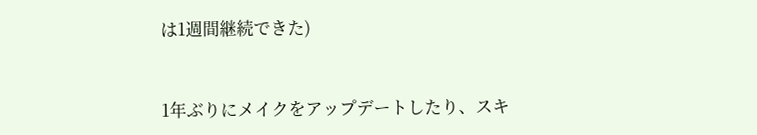は1週間継続できた)


1年ぶりにメイクをアップデートしたり、スキ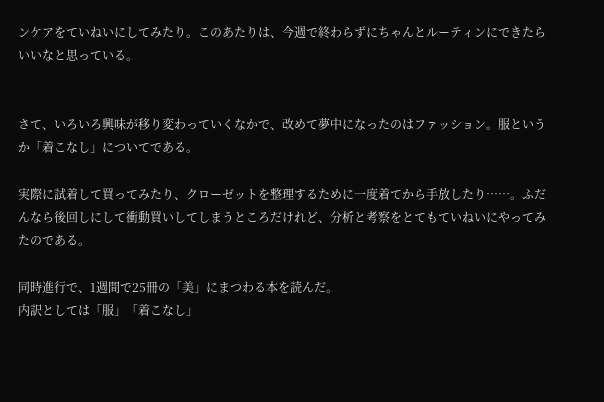ンケアをていねいにしてみたり。このあたりは、今週で終わらずにちゃんとルーティンにできたらいいなと思っている。


さて、いろいろ興味が移り変わっていくなかで、改めて夢中になったのはファッション。服というか「着こなし」についてである。

実際に試着して買ってみたり、クローゼットを整理するために一度着てから手放したり……。ふだんなら後回しにして衝動買いしてしまうところだけれど、分析と考察をとてもていねいにやってみたのである。

同時進行で、1週間で25冊の「美」にまつわる本を読んだ。
内訳としては「服」「着こなし」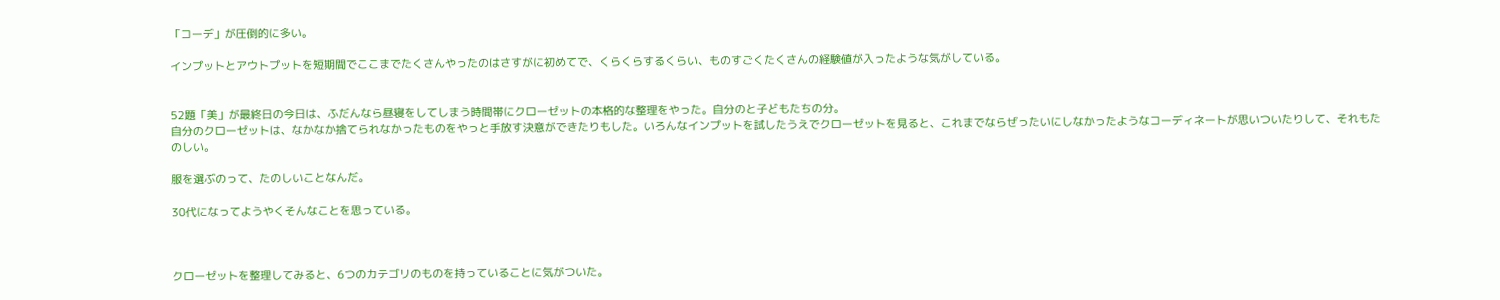「コーデ」が圧倒的に多い。

インプットとアウトプットを短期間でここまでたくさんやったのはさすがに初めてで、くらくらするくらい、ものすごくたくさんの経験値が入ったような気がしている。


52題「美」が最終日の今日は、ふだんなら昼寝をしてしまう時間帯にクローゼットの本格的な整理をやった。自分のと子どもたちの分。
自分のクローゼットは、なかなか捨てられなかったものをやっと手放す決意ができたりもした。いろんなインプットを試したうえでクローゼットを見ると、これまでならぜったいにしなかったようなコーディネートが思いついたりして、それもたのしい。

服を選ぶのって、たのしいことなんだ。

30代になってようやくそんなことを思っている。



クローゼットを整理してみると、6つのカテゴリのものを持っていることに気がついた。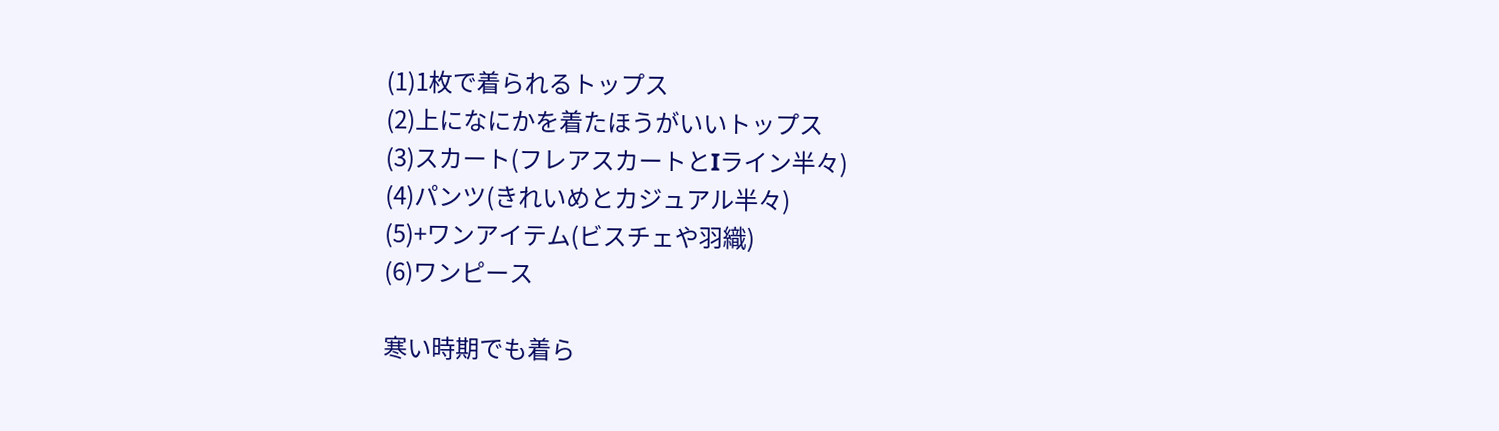(1)1枚で着られるトップス
(2)上になにかを着たほうがいいトップス
(3)スカート(フレアスカートとIライン半々)
(4)パンツ(きれいめとカジュアル半々)
(5)+ワンアイテム(ビスチェや羽織)
(6)ワンピース

寒い時期でも着ら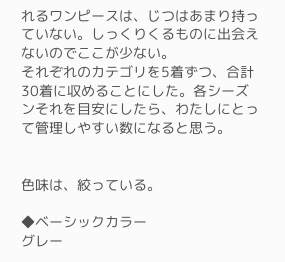れるワンピースは、じつはあまり持っていない。しっくりくるものに出会えないのでここが少ない。
それぞれのカテゴリを5着ずつ、合計30着に収めることにした。各シーズンそれを目安にしたら、わたしにとって管理しやすい数になると思う。


色味は、絞っている。

◆ベーシックカラー
グレー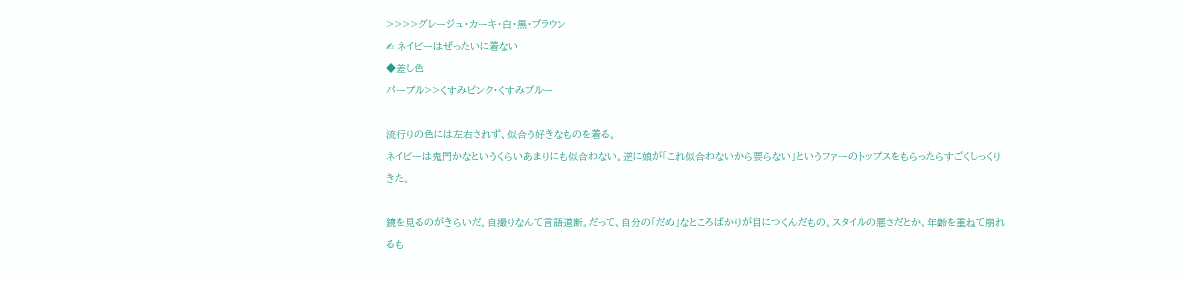>>>>グレージュ・カーキ・白・黒・ブラウン
✍ ネイビーはぜったいに着ない
◆差し色
パープル>>くすみピンク・くすみブルー

流行りの色には左右されず、似合う好きなものを着る。
ネイビーは鬼門かなというくらいあまりにも似合わない。逆に娘が「これ似合わないから要らない」というファーのトップスをもらったらすごくしっくりきた。

鏡を見るのがきらいだ。自撮りなんて言語道断。だって、自分の「だめ」なところばかりが目につくんだもの。スタイルの悪さだとか、年齢を重ねて崩れるも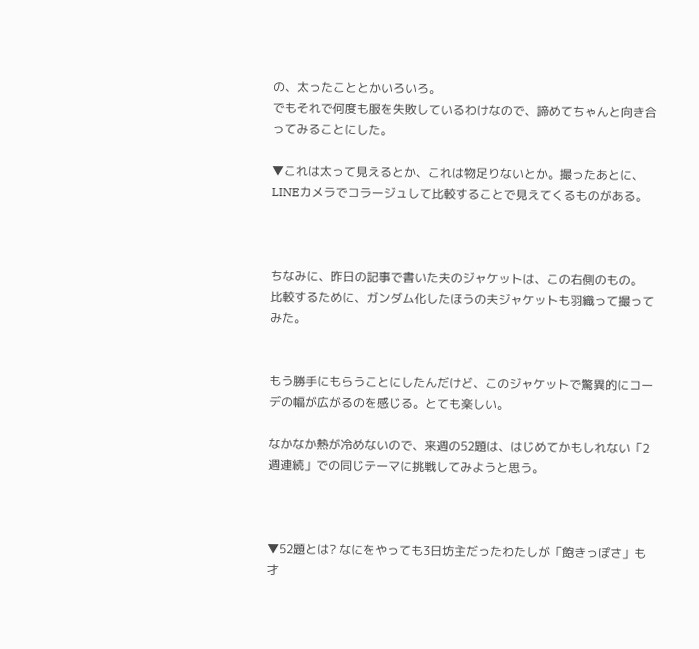の、太ったこととかいろいろ。
でもそれで何度も服を失敗しているわけなので、諦めてちゃんと向き合ってみることにした。

▼これは太って見えるとか、これは物足りないとか。撮ったあとに、LINEカメラでコラージュして比較することで見えてくるものがある。



ちなみに、昨日の記事で書いた夫のジャケットは、この右側のもの。
比較するために、ガンダム化したほうの夫ジャケットも羽織って撮ってみた。


もう勝手にもらうことにしたんだけど、このジャケットで驚異的にコーデの幅が広がるのを感じる。とても楽しい。

なかなか熱が冷めないので、来週の52題は、はじめてかもしれない「2週連続」での同じテーマに挑戦してみようと思う。



▼52題とは? なにをやっても3日坊主だったわたしが「飽きっぽさ」も才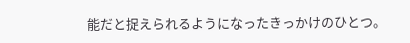能だと捉えられるようになったきっかけのひとつ。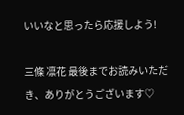いいなと思ったら応援しよう!

三條 凛花 最後までお読みいただき、ありがとうございます♡